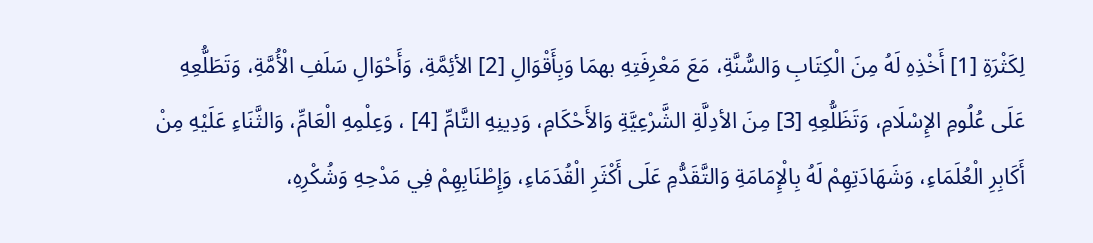لِكَثْرَةِ [1] أَخْذِهِ لَهُ مِنَ الْكِتَابِ وَالسُّنَّةِ، مَعَ مَعْرِفَتِهِ بهمَا وَبِأَقْوَالِ [2] الأئِمَّةِ، وَأَحْوَالِ سَلَفِ الْأُمَّةِ، وَتَطَلُّعِهِ عَلَى عُلُومِ الإِسْلَامِ، وَتَظَلُّعِهِ [3] مِنَ الأدِلَّةِ الشَّرْعِيَّةِ وَالأَحْكَامِ، وَدِينِهِ التَّامِّ [4] ، وَعِلْمِهِ الْعَامِّ، وَالثَّنَاءِ عَلَيْهِ مِنْ أَكَابِرِ الْعُلَمَاءِ، وَشَهَادَتِهِمْ لَهُ بِالْإِمَامَةِ وَالتَّقَدُّمِ عَلَى أَكْثَرِ الْقُدَمَاءِ، وَإِطْنَابِهِمْ فِي مَدْحِهِ وَشُكْرِهِ،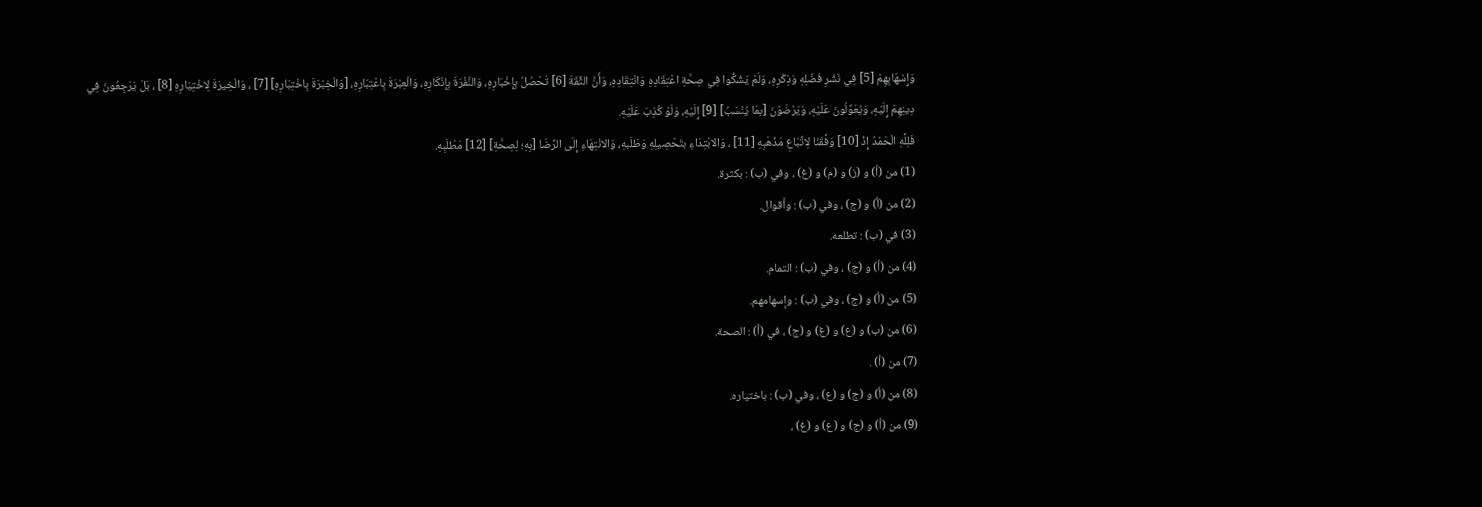وَإِسْهَابِهِمْ [5] فِي نَشْرِ فَضْلِهِ وَذِكْرِهِ، وَلَمْ يَشُكُّوا فِي صِحَّةِ اعْتِقَادِهِ وَانْتِقَادِهِ، وَأَنَّ الثِّقَةَ [6] تَحْصُلُ بِإِخْبَارِهِ، وَالنَّفْرَةَ بِإِنْكَارِهِ، وَالْعِبْرَةَ بِاعْتِبَارِهِ، [وَالْخِبْرَةَ بِاخْتِبَارِهِ] [7] ، وَالْخِيرَةَ لِاخْتِيَارِهِ [8] ، بَلْ يَرْجِعُونَ فِي دِينِهِمْ إِلَيْهِ، وَيُعَوِّلُونَ عَلَيْهِ، وَيَرْضَوْنَ [بمَا يُنْسَبُ] [9] إِلَيْهِ، وَلَوْ كُذِبَ عَلَيْهِ.
فَلِلَّهِ الْحَمْدُ إِذْ [10] وَفَّقَنَا لِاتِّبَاعِ مَذْهَبِهِ [11] ، وَالابْتِدَاءِ بتَحْصِيلِهِ وَطَلَبهِ، وَالانْتِهَاءِ إِلَى الرِّضَا [بِهِ؛ لِصِحَّةِ] [12] مَطْلَبِهِ.
(1) من (أ) و (ز) و (م) و (غ) ، وفي (ب) : بكثرة.
(2) من (أ) و (ج) ، وفي (ب) : وأقوال.
(3) في (ب) : تطلعه.
(4) من (أ) و (ج) ، وفي (ب) : التمام.
(5) من (أ) و (ج) ، وفي (ب) : وإسهامهم.
(6) من (ب) و (ع) و (غ) و (ج) ، في (أ) : الصحة.
(7) من (أ) .
(8) من (أ) و (ج) و (ع) ، وفي (ب) : باختياره.
(9) من (أ) و (ج) و (ع) و (غ) ،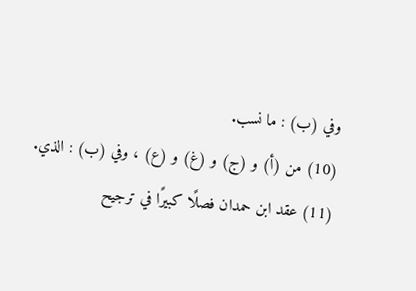وفي (ب) : ما نسب.
(10) من (أ) و (ج) و (غ) و (ع) ، وفي (ب) : الذي.
(11) عقد ابن حمدان فصلًا كبيرًا في ترجيح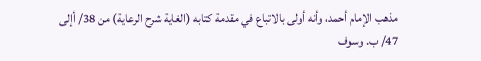مذهب الإمام أحمد، وأنه أولى بالاتباع في مقدمة كتابه (الغاية شرح الرعاية) من 38/ أإلى 47/ ب. وسوف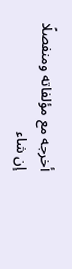أخرجه مع مؤلفاته ومنفصلًا إن شاء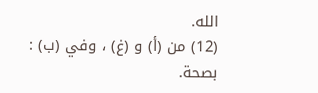الله.
(12) من (أ) و (غ) ، وفي (ب) : بصحة.